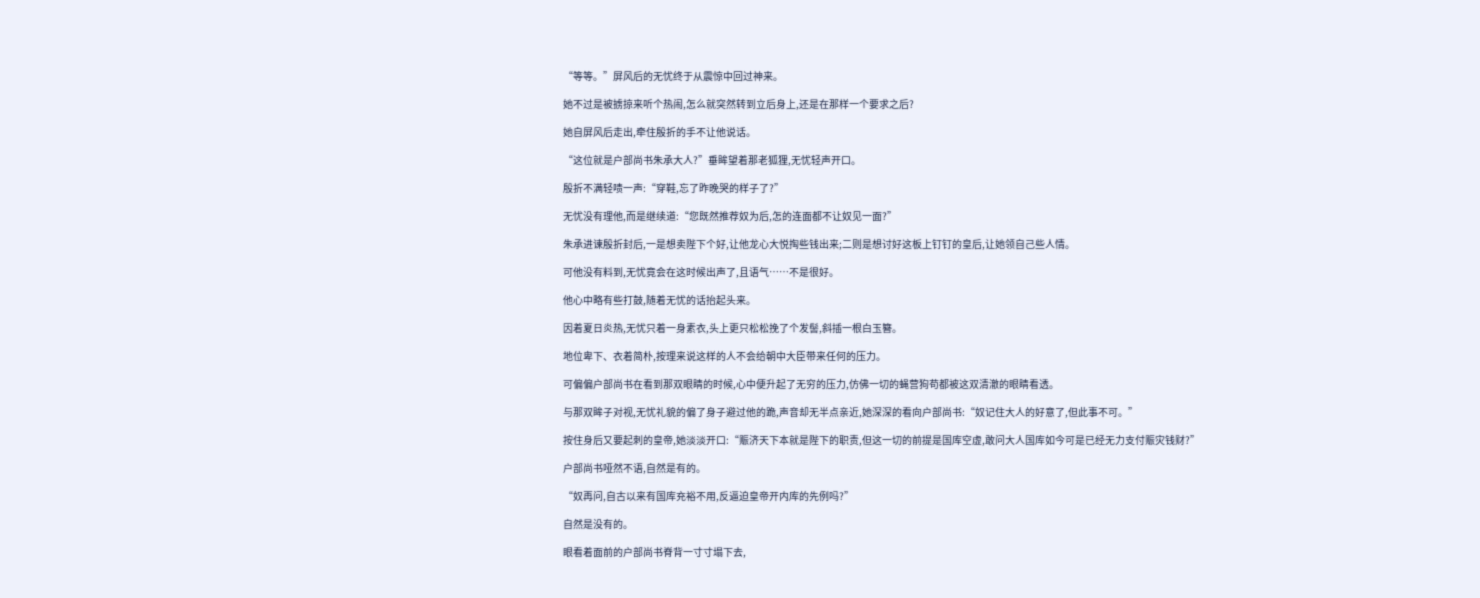“等等。”屏风后的无忧终于从震惊中回过神来。

她不过是被掳掠来听个热闹,怎么就突然转到立后身上,还是在那样一个要求之后?

她自屏风后走出,牵住殷折的手不让他说话。

“这位就是户部尚书朱承大人?”垂眸望着那老狐狸,无忧轻声开口。

殷折不满轻啧一声:“穿鞋,忘了昨晚哭的样子了?”

无忧没有理他,而是继续道:“您既然推荐奴为后,怎的连面都不让奴见一面?”

朱承进谏殷折封后,一是想卖陛下个好,让他龙心大悦掏些钱出来;二则是想讨好这板上钉钉的皇后,让她领自己些人情。

可他没有料到,无忧竟会在这时候出声了,且语气……不是很好。

他心中略有些打鼓,随着无忧的话抬起头来。

因着夏日炎热,无忧只着一身素衣,头上更只松松挽了个发髻,斜插一根白玉簪。

地位卑下、衣着简朴,按理来说这样的人不会给朝中大臣带来任何的压力。

可偏偏户部尚书在看到那双眼睛的时候,心中便升起了无穷的压力,仿佛一切的蝇营狗苟都被这双清澈的眼睛看透。

与那双眸子对视,无忧礼貌的偏了身子避过他的跪,声音却无半点亲近,她深深的看向户部尚书:“奴记住大人的好意了,但此事不可。”

按住身后又要起刺的皇帝,她淡淡开口:“赈济天下本就是陛下的职责,但这一切的前提是国库空虚,敢问大人国库如今可是已经无力支付赈灾钱财?”

户部尚书哑然不语,自然是有的。

“奴再问,自古以来有国库充裕不用,反逼迫皇帝开内库的先例吗?”

自然是没有的。

眼看着面前的户部尚书脊背一寸寸塌下去,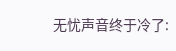无忧声音终于冷了: